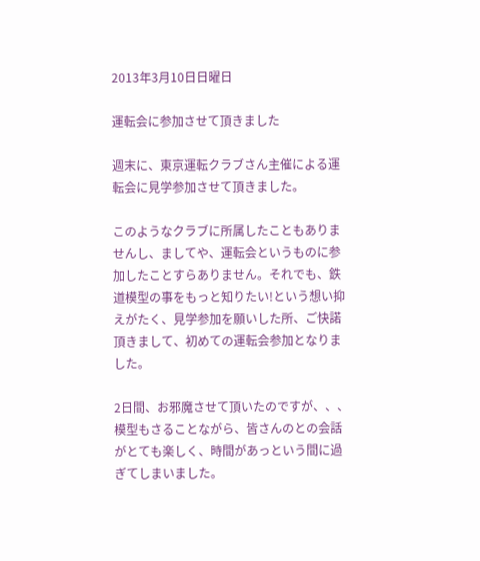2013年3月10日日曜日

運転会に参加させて頂きました

週末に、東京運転クラブさん主催による運転会に見学参加させて頂きました。

このようなクラブに所属したこともありませんし、ましてや、運転会というものに参加したことすらありません。それでも、鉄道模型の事をもっと知りたい!という想い抑えがたく、見学参加を願いした所、ご快諾頂きまして、初めての運転会参加となりました。

2日間、お邪魔させて頂いたのですが、、、模型もさることながら、皆さんのとの会話がとても楽しく、時間があっという間に過ぎてしまいました。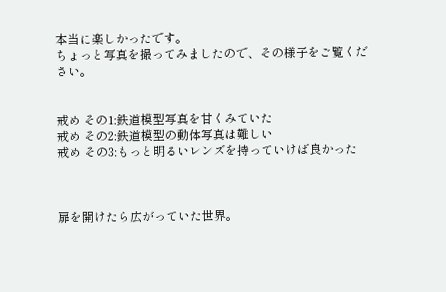本当に楽しかったです。
ちょっと写真を撮ってみましたので、その様子をご覧ください。


戒め その1:鉄道模型写真を甘くみていた
戒め その2:鉄道模型の動体写真は難しい
戒め その3:もっと明るいレンズを持っていけば良かった



扉を開けたら広がっていた世界。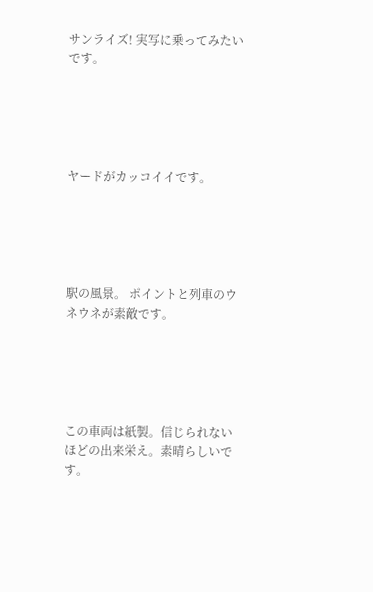サンライズ! 実写に乗ってみたいです。





ヤードがカッコイイです。





駅の風景。 ポイントと列車のウネウネが素敵です。





この車両は紙製。信じられないほどの出来栄え。素晴らしいです。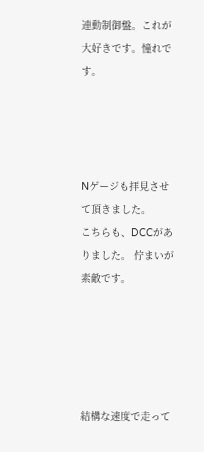連動制御盤。これが大好きです。憧れです。




Nゲージも拝見させて頂きました。
こちらも、DCCがありました。 佇まいが素敵です。





結構な速度で走って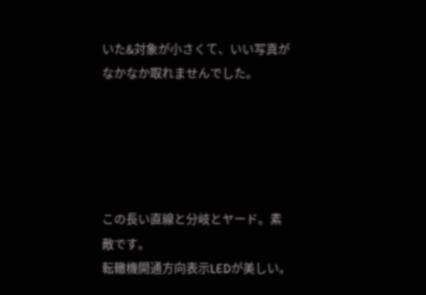いた&対象が小さくて、いい写真がなかなか取れませんでした。





この長い直線と分岐とヤード。素敵です。
転轍機開通方向表示LEDが美しい。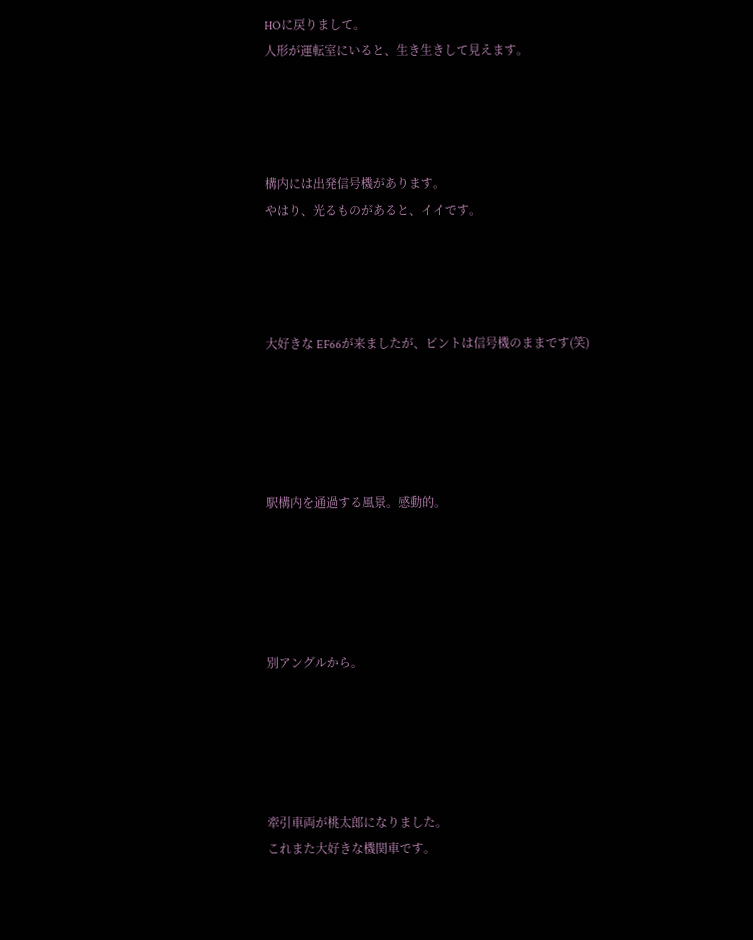HOに戻りまして。
人形が運転室にいると、生き生きして見えます。




構内には出発信号機があります。
やはり、光るものがあると、イイです。




大好きな EF66が来ましたが、ピントは信号機のままです(笑)





駅構内を通過する風景。感動的。





別アングルから。





牽引車両が桃太郎になりました。
これまた大好きな機関車です。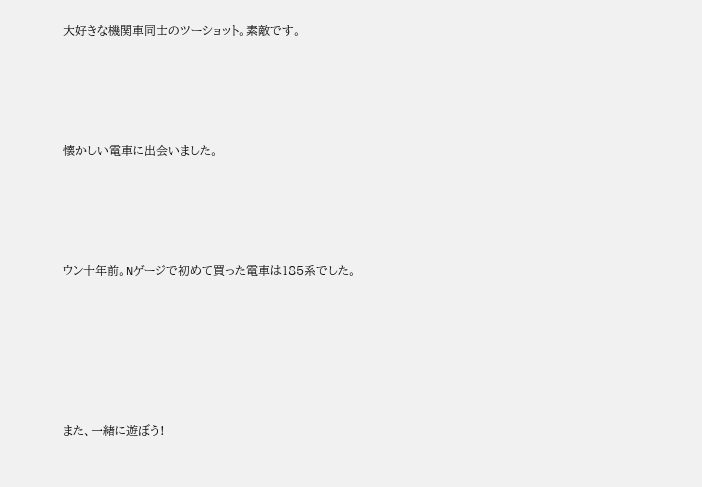大好きな機関車同士のツーショット。素敵です。





懐かしい電車に出会いました。





ウン十年前。Nゲージで初めて買った電車は185系でした。







また、一緒に遊ぼう!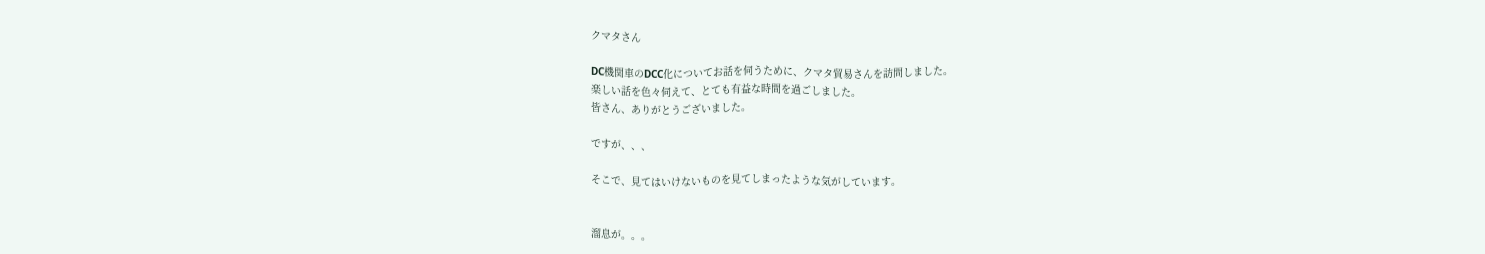クマタさん

DC機関車のDCC化についてお話を伺うために、クマタ貿易さんを訪問しました。
楽しい話を色々伺えて、とても有益な時間を過ごしました。
皆さん、ありがとうございました。

ですが、、、

そこで、見てはいけないものを見てしまったような気がしています。


溜息が。。。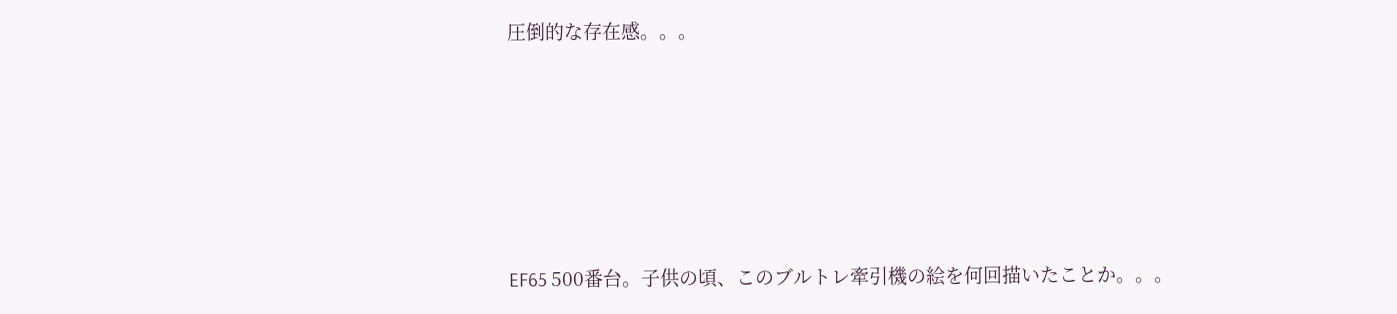圧倒的な存在感。。。






EF65 500番台。子供の頃、このブルトレ牽引機の絵を何回描いたことか。。。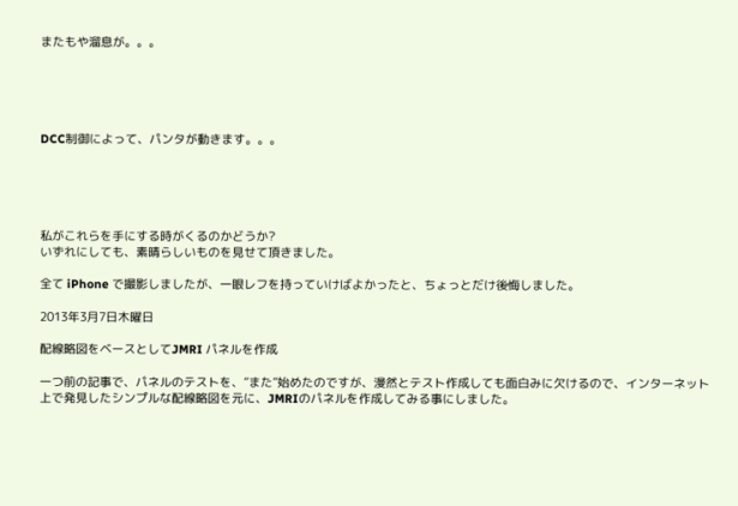またもや溜息が。。。





DCC制御によって、パンタが動きます。。。





私がこれらを手にする時がくるのかどうか?
いずれにしても、素晴らしいものを見せて頂きました。

全て iPhone で撮影しましたが、一眼レフを持っていけばよかったと、ちょっとだけ後悔しました。

2013年3月7日木曜日

配線略図をベースとしてJMRI パネルを作成

一つ前の記事で、パネルのテストを、”また”始めたのですが、漫然とテスト作成しても面白みに欠けるので、インターネット上で発見したシンプルな配線略図を元に、JMRIのパネルを作成してみる事にしました。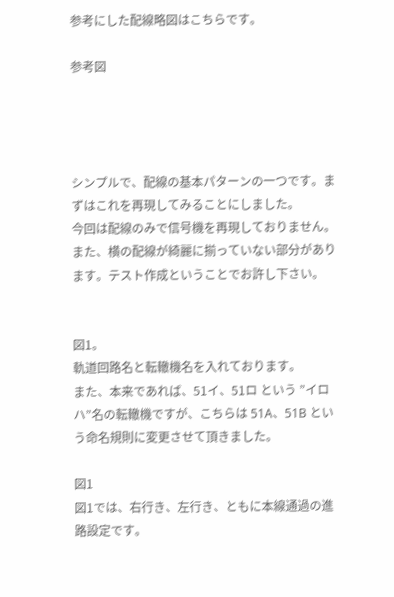参考にした配線略図はこちらです。

参考図




シンプルで、配線の基本パターンの一つです。まずはこれを再現してみることにしました。
今回は配線のみで信号機を再現しておりません。また、横の配線が綺麗に揃っていない部分があります。テスト作成ということでお許し下さい。


図1。
軌道回路名と転轍機名を入れております。
また、本来であれば、51イ、51ロ という ”イロハ”名の転轍機ですが、こちらは 51A、51B という命名規則に変更させて頂きました。

図1
図1では、右行き、左行き、ともに本線通過の進路設定です。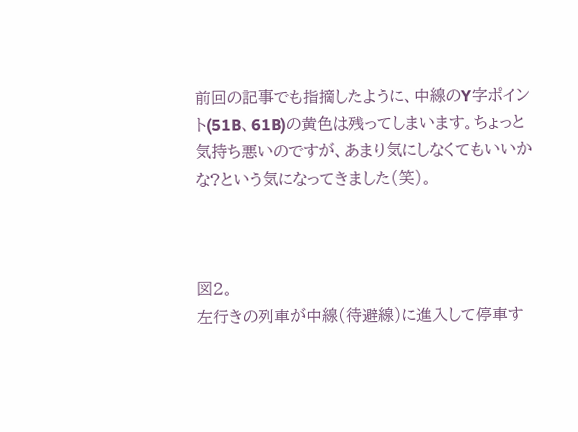前回の記事でも指摘したように、中線のY字ポイント(51B、61B)の黄色は残ってしまいます。ちょっと気持ち悪いのですが、あまり気にしなくてもいいかな?という気になってきました(笑)。



図2。
左行きの列車が中線(待避線)に進入して停車す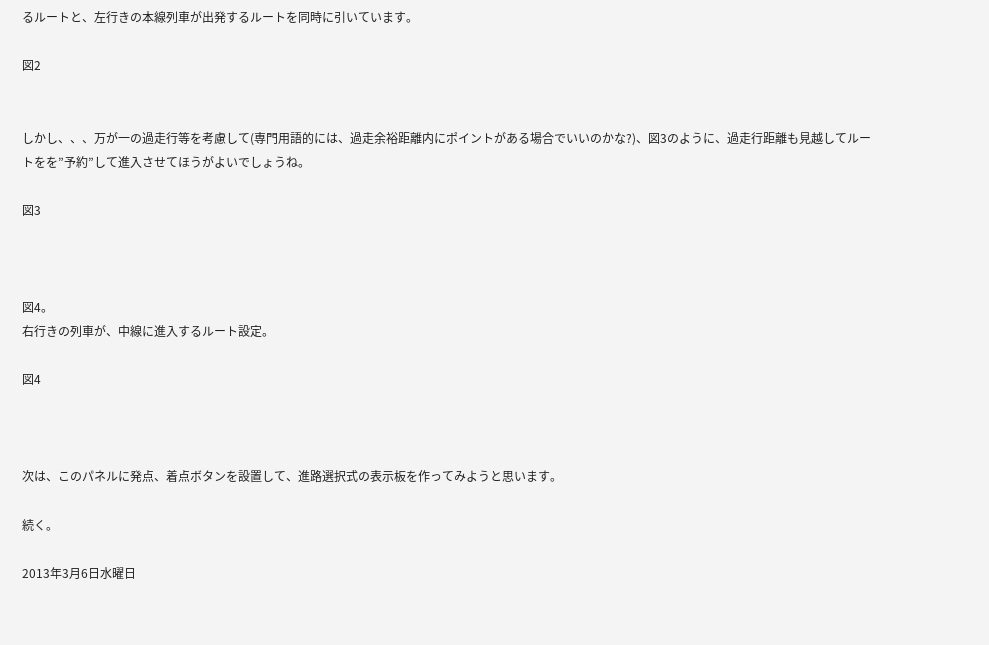るルートと、左行きの本線列車が出発するルートを同時に引いています。

図2


しかし、、、万が一の過走行等を考慮して(専門用語的には、過走余裕距離内にポイントがある場合でいいのかな?)、図3のように、過走行距離も見越してルートをを”予約”して進入させてほうがよいでしょうね。

図3



図4。
右行きの列車が、中線に進入するルート設定。

図4



次は、このパネルに発点、着点ボタンを設置して、進路選択式の表示板を作ってみようと思います。

続く。

2013年3月6日水曜日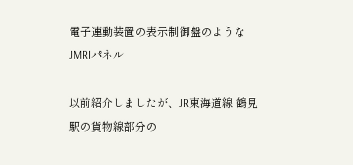電子連動装置の表示制御盤のようなJMRIパネル

以前紹介しましたが、JR東海道線 鶴見駅の貨物線部分の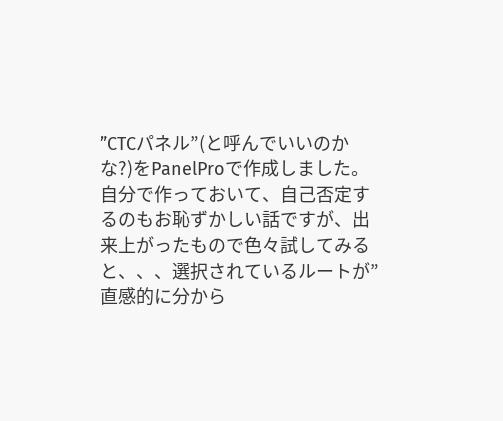”CTCパネル”(と呼んでいいのかな?)をPanelProで作成しました。
自分で作っておいて、自己否定するのもお恥ずかしい話ですが、出来上がったもので色々試してみると、、、選択されているルートが”直感的に分から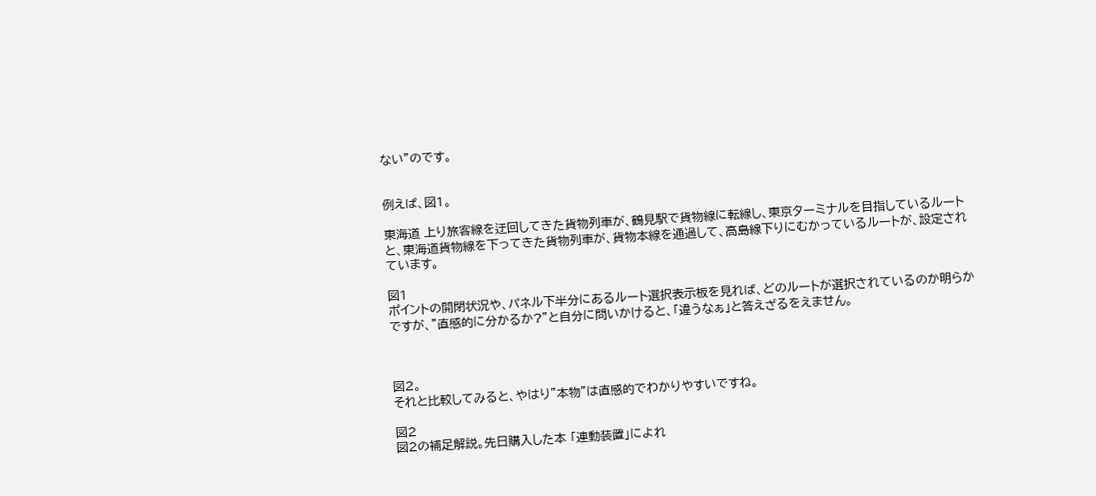ない”のです。


例えば、図1。

東海道 上り旅客線を迂回してきた貨物列車が、鶴見駅で貨物線に転線し、東京ターミナルを目指しているルートと、東海道貨物線を下ってきた貨物列車が、貨物本線を通過して、高島線下りにむかっているルートが、設定されています。

図1
ポイントの開閉状況や、パネル下半分にあるルート選択表示板を見れば、どのルートが選択されているのか明らかですが、”直感的に分かるか?”と自分に問いかけると、「違うなぁ」と答えざるをえません。



図2。
それと比較してみると、やはり”本物”は直感的でわかりやすいですね。

図2
図2の補足解説。先日購入した本 「連動装置」によれ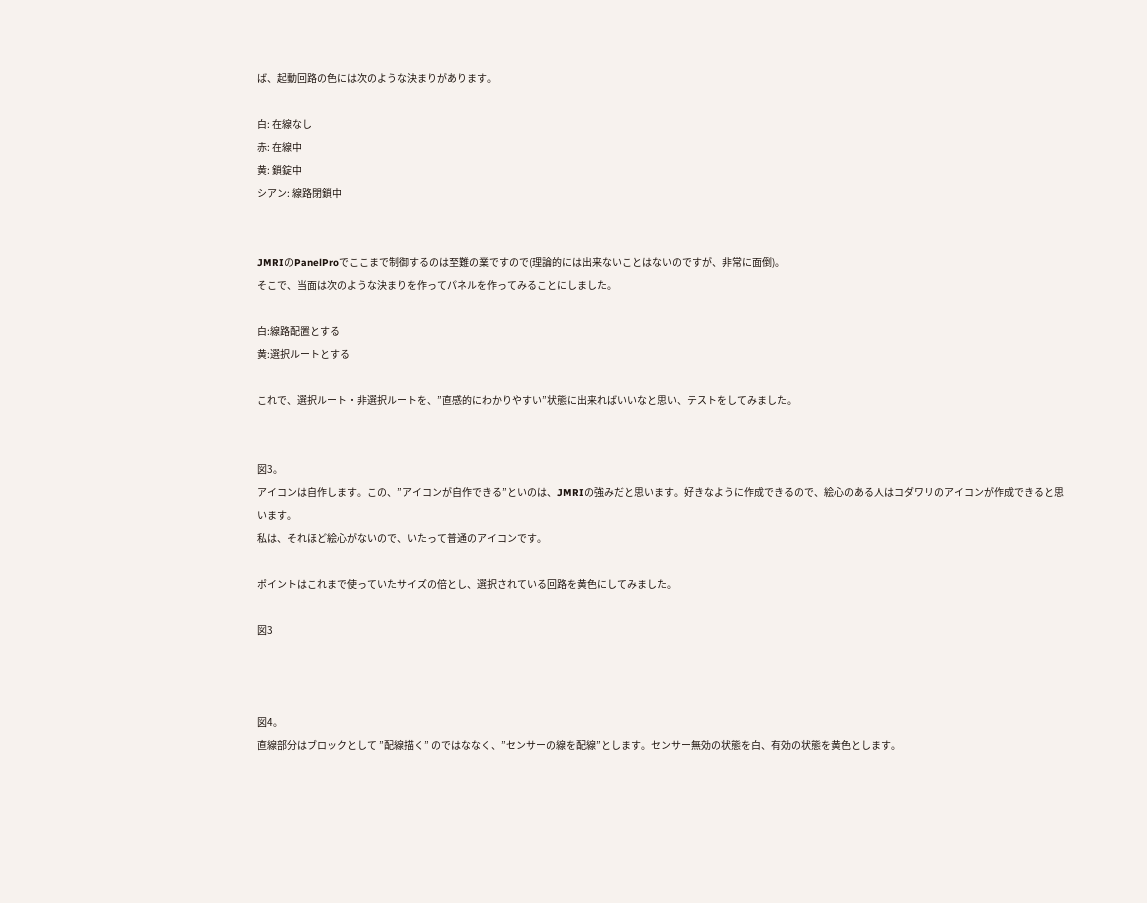ば、起動回路の色には次のような決まりがあります。

白: 在線なし
赤: 在線中
黄: 鎖錠中
シアン: 線路閉鎖中


JMRIのPanelProでここまで制御するのは至難の業ですので(理論的には出来ないことはないのですが、非常に面倒)。
そこで、当面は次のような決まりを作ってパネルを作ってみることにしました。

白:線路配置とする
黄:選択ルートとする

これで、選択ルート・非選択ルートを、”直感的にわかりやすい”状態に出来ればいいなと思い、テストをしてみました。


図3。
アイコンは自作します。この、”アイコンが自作できる”といのは、JMRIの強みだと思います。好きなように作成できるので、絵心のある人はコダワリのアイコンが作成できると思います。
私は、それほど絵心がないので、いたって普通のアイコンです。

ポイントはこれまで使っていたサイズの倍とし、選択されている回路を黄色にしてみました。

図3



図4。
直線部分はブロックとして ”配線描く” のではななく、”センサーの線を配線”とします。センサー無効の状態を白、有効の状態を黄色とします。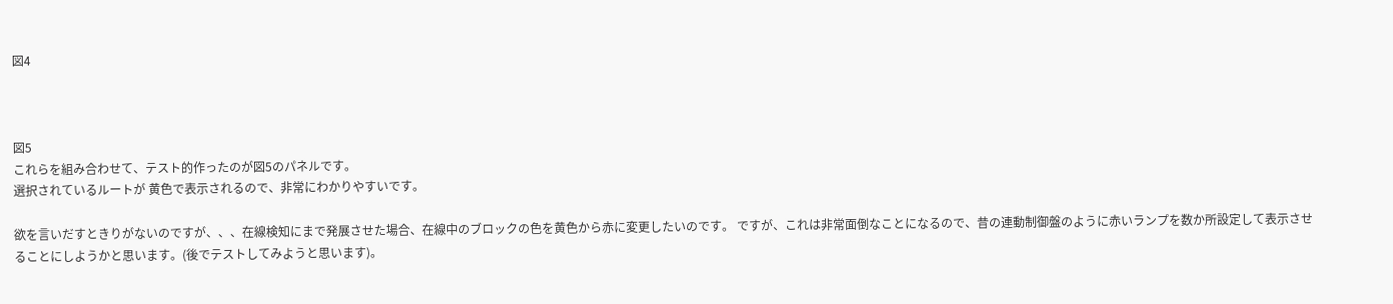図4



図5
これらを組み合わせて、テスト的作ったのが図5のパネルです。
選択されているルートが 黄色で表示されるので、非常にわかりやすいです。

欲を言いだすときりがないのですが、、、在線検知にまで発展させた場合、在線中のブロックの色を黄色から赤に変更したいのです。 ですが、これは非常面倒なことになるので、昔の連動制御盤のように赤いランプを数か所設定して表示させることにしようかと思います。(後でテストしてみようと思います)。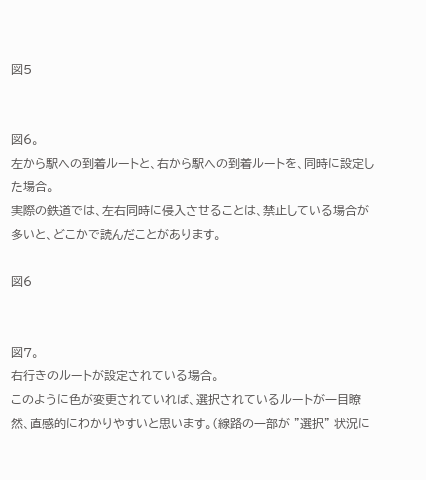図5


図6。
左から駅への到着ルートと、右から駅への到着ルートを、同時に設定した場合。
実際の鉄道では、左右同時に侵入させることは、禁止している場合が多いと、どこかで読んだことがあります。

図6


図7。
右行きのルートが設定されている場合。
このように色が変更されていれば、選択されているルートが一目瞭然、直感的にわかりやすいと思います。(線路の一部が ”選択” 状況に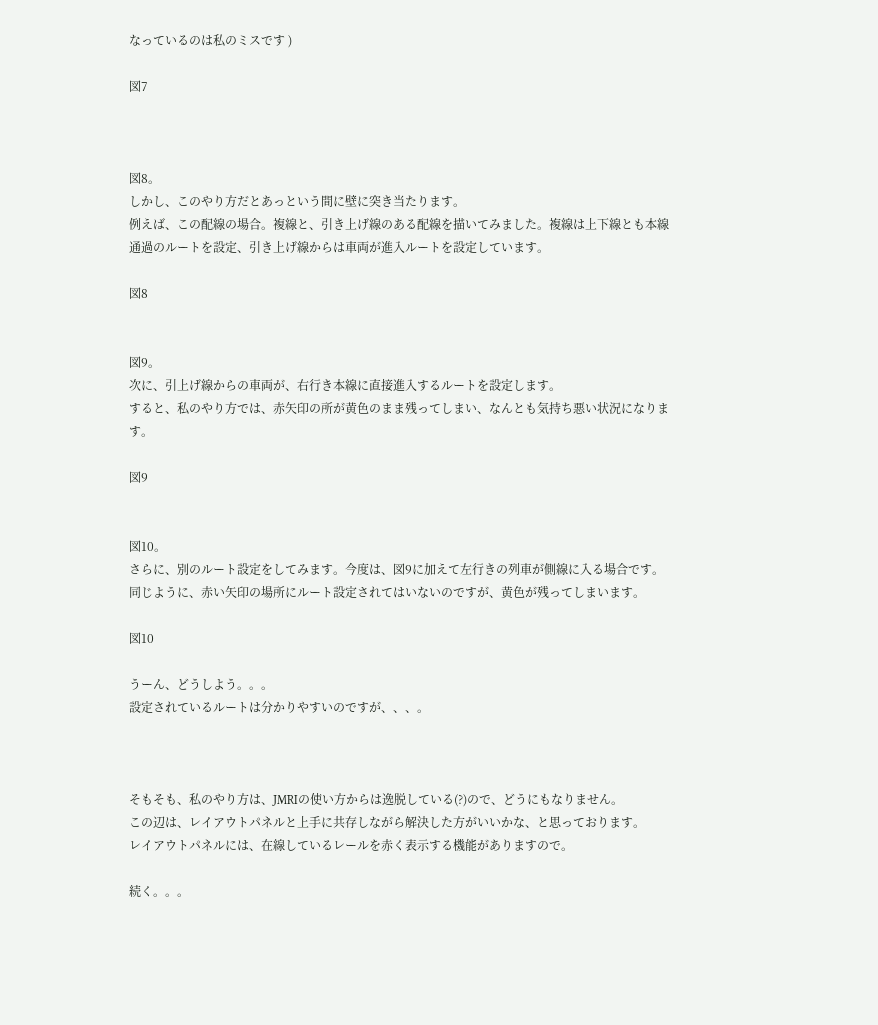なっているのは私のミスです )

図7



図8。
しかし、このやり方だとあっという間に壁に突き当たります。
例えば、この配線の場合。複線と、引き上げ線のある配線を描いてみました。複線は上下線とも本線通過のルートを設定、引き上げ線からは車両が進入ルートを設定しています。

図8


図9。
次に、引上げ線からの車両が、右行き本線に直接進入するルートを設定します。
すると、私のやり方では、赤矢印の所が黄色のまま残ってしまい、なんとも気持ち悪い状況になります。

図9


図10。
さらに、別のルート設定をしてみます。今度は、図9に加えて左行きの列車が側線に入る場合です。同じように、赤い矢印の場所にルート設定されてはいないのですが、黄色が残ってしまいます。

図10

うーん、どうしよう。。。
設定されているルートは分かりやすいのですが、、、。



そもそも、私のやり方は、JMRIの使い方からは逸脱している(?)ので、どうにもなりません。
この辺は、レイアウトパネルと上手に共存しながら解決した方がいいかな、と思っております。
レイアウトパネルには、在線しているレールを赤く表示する機能がありますので。

続く。。。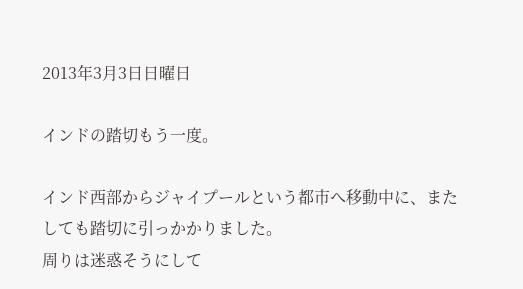2013年3月3日日曜日

インドの踏切もう一度。

インド西部からジャイプールという都市へ移動中に、またしても踏切に引っかかりました。
周りは迷惑そうにして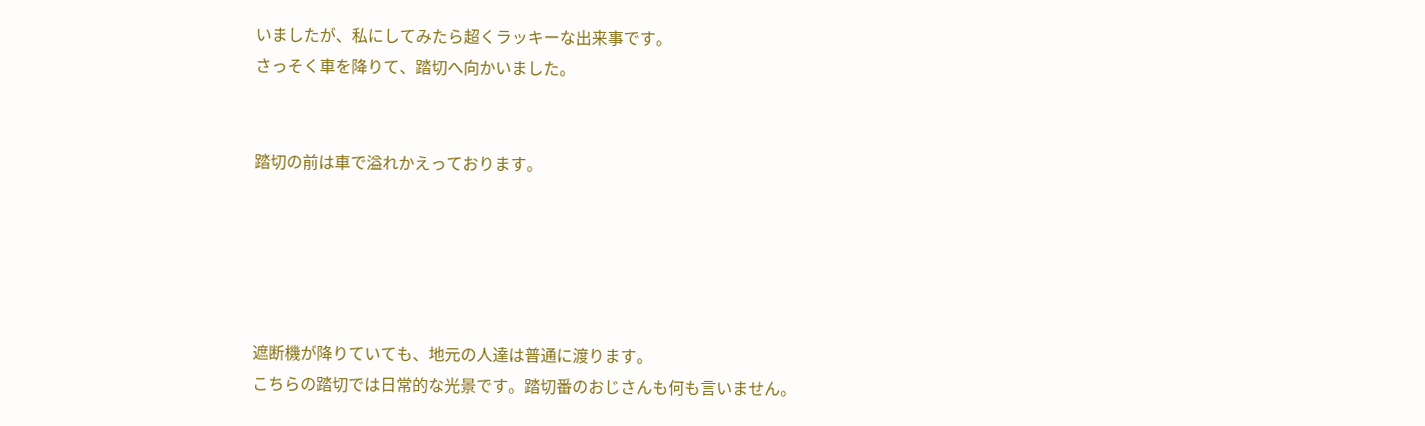いましたが、私にしてみたら超くラッキーな出来事です。
さっそく車を降りて、踏切へ向かいました。


踏切の前は車で溢れかえっております。





遮断機が降りていても、地元の人達は普通に渡ります。
こちらの踏切では日常的な光景です。踏切番のおじさんも何も言いません。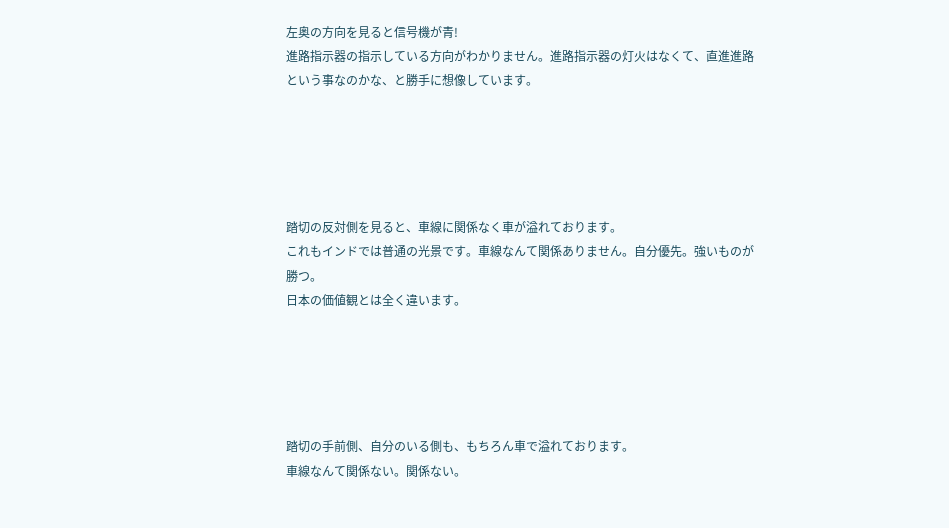左奥の方向を見ると信号機が青!
進路指示器の指示している方向がわかりません。進路指示器の灯火はなくて、直進進路という事なのかな、と勝手に想像しています。





踏切の反対側を見ると、車線に関係なく車が溢れております。
これもインドでは普通の光景です。車線なんて関係ありません。自分優先。強いものが勝つ。
日本の価値観とは全く違います。





踏切の手前側、自分のいる側も、もちろん車で溢れております。
車線なんて関係ない。関係ない。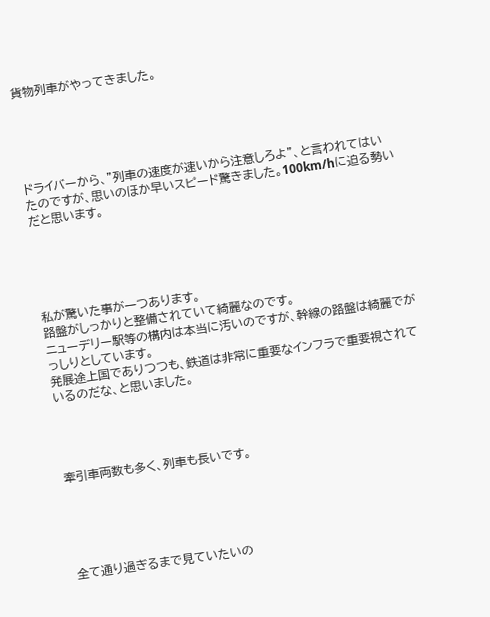貨物列車がやってきました。





ドライバーから、”列車の速度が速いから注意しろよ”、と言われてはいたのですが、思いのほか早いスピード驚きました。100km/hに迫る勢いだと思います。





私が驚いた事が一つあります。
路盤がしっかりと整備されていて綺麗なのです。
ニューデリー駅等の構内は本当に汚いのですが、幹線の路盤は綺麗でがっしりとしています。
発展途上国でありつつも、鉄道は非常に重要なインフラで重要視されているのだな、と思いました。




牽引車両数も多く、列車も長いです。





全て通り過ぎるまで見ていたいの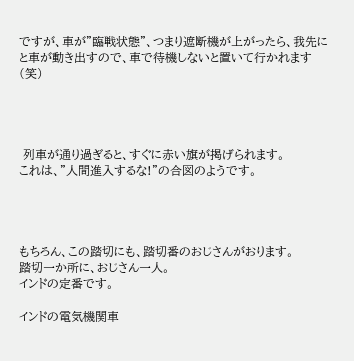ですが、車が”臨戦状態”、つまり遮断機が上がったら、我先にと車が動き出すので、車で待機しないと置いて行かれます(笑)




 列車が通り過ぎると、すぐに赤い旗が掲げられます。
これは、”人間進入するな!”の合図のようです。




もちろん、この踏切にも、踏切番のおじさんがおります。
踏切一か所に、おじさん一人。
インドの定番です。

インドの電気機関車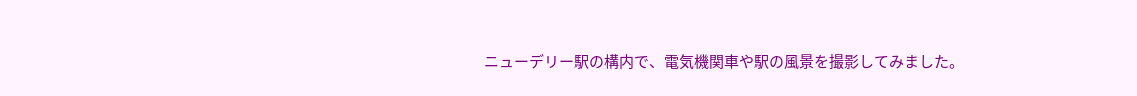ニューデリー駅の構内で、電気機関車や駅の風景を撮影してみました。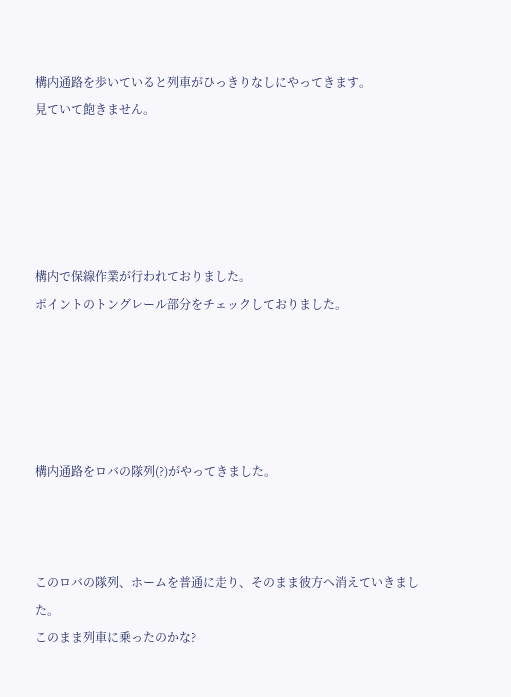構内通路を歩いていると列車がひっきりなしにやってきます。
見ていて飽きません。





構内で保線作業が行われておりました。
ポイントのトングレール部分をチェックしておりました。





構内通路をロバの隊列(?)がやってきました。



このロバの隊列、ホームを普通に走り、そのまま彼方へ消えていきました。
このまま列車に乗ったのかな?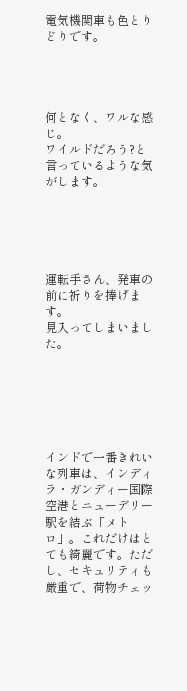電気機関車も色とりどりです。




何となく、ワルな感じ。
ワイルドだろう?と言っているような気がします。





運転手さん、発車の前に祈りを捧げます。
見入ってしまいました。






インドで一番きれいな列車は、インディラ・ガンディー国際空港とニューデリー駅を結ぶ「メトロ」。これだけはとても綺麗です。ただし、セキュリティも厳重で、荷物チェッ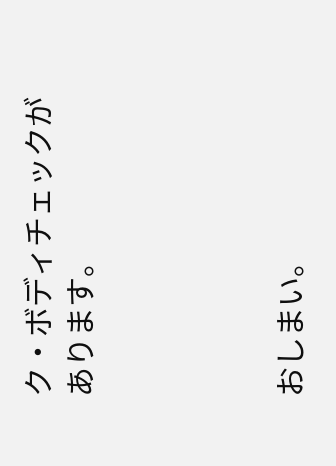ク・ボディチェックがあります。




おしまい。